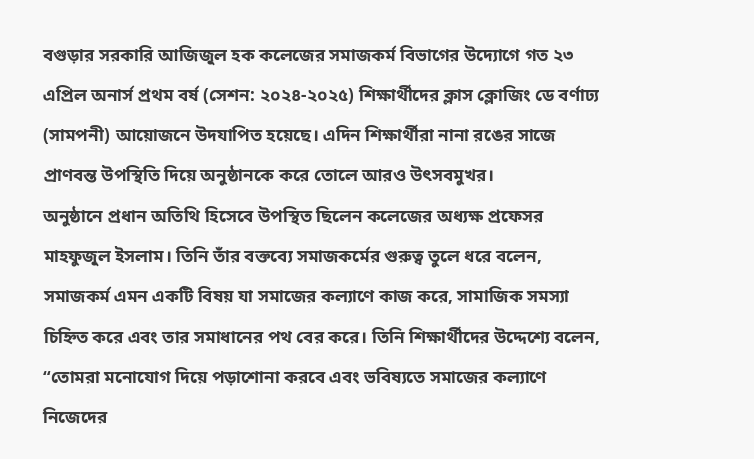বগুড়ার সরকারি আজিজুল হক কলেজের সমাজকর্ম বিভাগের উদ্যোগে গত ২৩ এপ্রিল অনার্স প্রথম বর্ষ (সেশন: ২০২৪-২০২৫) শিক্ষার্থীদের ক্লাস ক্লোজিং ডে বর্ণাঢ্য (সামপনী) আয়োজনে উদযাপিত হয়েছে। এদিন শিক্ষার্থীরা নানা রঙের সাজে প্রাণবন্ত উপস্থিতি দিয়ে অনুষ্ঠানকে করে তোলে আরও উৎসবমুখর।
অনুষ্ঠানে প্রধান অতিথি হিসেবে উপস্থিত ছিলেন কলেজের অধ্যক্ষ প্রফেসর মাহফুজুল ইসলাম। তিনি তাঁর বক্তব্যে সমাজকর্মের গুরুত্ব তুলে ধরে বলেন, সমাজকর্ম এমন একটি বিষয় যা সমাজের কল্যাণে কাজ করে, সামাজিক সমস্যা চিহ্নিত করে এবং তার সমাধানের পথ বের করে। তিনি শিক্ষার্থীদের উদ্দেশ্যে বলেন, “তোমরা মনোযোগ দিয়ে পড়াশোনা করবে এবং ভবিষ্যতে সমাজের কল্যাণে নিজেদের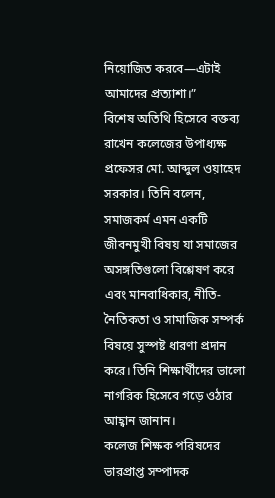নিয়োজিত করবে—এটাই আমাদের প্রত্যাশা।”
বিশেষ অতিথি হিসেবে বক্তব্য রাখেন কলেজের উপাধ্যক্ষ প্রফেসর মো. আব্দুল ওয়াহেদ সরকার। তিনি বলেন, সমাজকর্ম এমন একটি জীবনমুখী বিষয় যা সমাজের অসঙ্গতিগুলো বিশ্লেষণ করে এবং মানবাধিকার, নীতি-নৈতিকতা ও সামাজিক সম্পর্ক বিষয়ে সুস্পষ্ট ধারণা প্রদান করে। তিনি শিক্ষার্থীদের ভালো নাগরিক হিসেবে গড়ে ওঠার আহ্বান জানান।
কলেজ শিক্ষক পরিষদের ভারপ্রাপ্ত সম্পাদক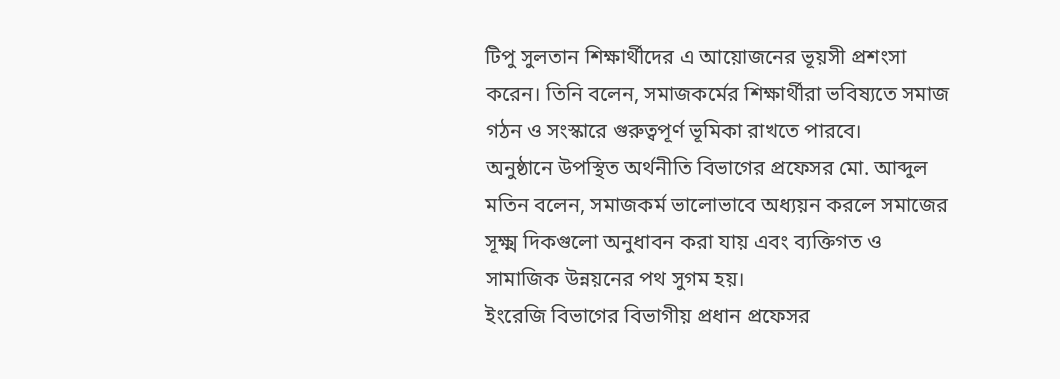টিপু সুলতান শিক্ষার্থীদের এ আয়োজনের ভূয়সী প্রশংসা করেন। তিনি বলেন, সমাজকর্মের শিক্ষার্থীরা ভবিষ্যতে সমাজ গঠন ও সংস্কারে গুরুত্বপূর্ণ ভূমিকা রাখতে পারবে।
অনুষ্ঠানে উপস্থিত অর্থনীতি বিভাগের প্রফেসর মো. আব্দুল মতিন বলেন, সমাজকর্ম ভালোভাবে অধ্যয়ন করলে সমাজের সূক্ষ্ম দিকগুলো অনুধাবন করা যায় এবং ব্যক্তিগত ও সামাজিক উন্নয়নের পথ সুগম হয়।
ইংরেজি বিভাগের বিভাগীয় প্রধান প্রফেসর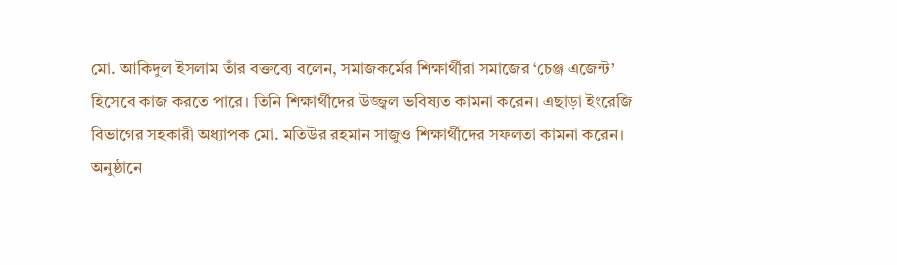মো. আকিদুল ইসলাম তাঁর বক্তব্যে বলেন, সমাজকর্মের শিক্ষার্থীরা সমাজের ‘চেঞ্জ এজেন্ট’ হিসেবে কাজ করতে পারে। তিনি শিক্ষার্থীদের উজ্জ্বল ভবিষ্যত কামনা করেন। এছাড়া ইংরেজি বিভাগের সহকারী অধ্যাপক মো. মতিউর রহমান সাজুও শিক্ষার্থীদের সফলতা কামনা করেন।
অনুষ্ঠানে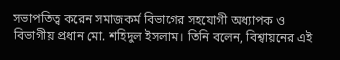সভাপতিত্ব করেন সমাজকর্ম বিভাগের সহযোগী অধ্যাপক ও বিভাগীয় প্রধান মো. শহিদুল ইসলাম। তিনি বলেন, বিশ্বায়নের এই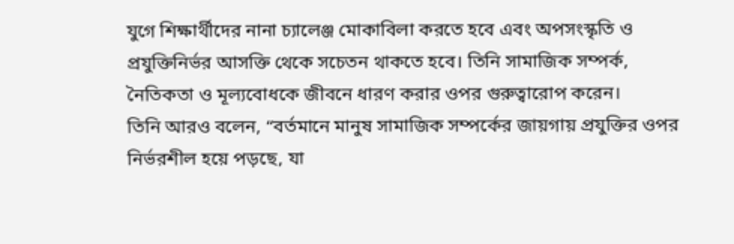যুগে শিক্ষার্থীদের নানা চ্যালেঞ্জ মোকাবিলা করতে হবে এবং অপসংস্কৃতি ও প্রযুক্তিনির্ভর আসক্তি থেকে সচেতন থাকতে হবে। তিনি সামাজিক সম্পর্ক, নৈতিকতা ও মূল্যবোধকে জীবনে ধারণ করার ওপর গুরুত্বারোপ করেন।
তিনি আরও বলেন, “বর্তমানে মানুষ সামাজিক সম্পর্কের জায়গায় প্রযুক্তির ওপর নির্ভরশীল হয়ে পড়ছে, যা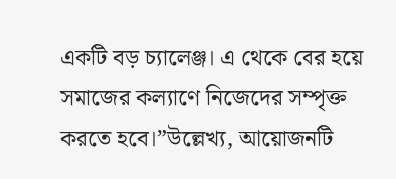একটি বড় চ্যালেঞ্জ। এ থেকে বের হয়ে সমাজের কল্যাণে নিজেদের সম্পৃক্ত করতে হবে।”উল্লেখ্য, আয়োজনটি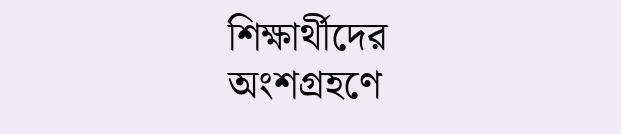শিক্ষার্থীদের অংশগ্রহণে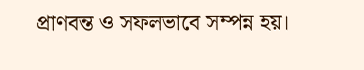প্রাণবন্ত ও সফলভাবে সম্পন্ন হয়।